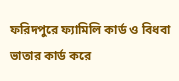ফরিদপুরে ফ্যামিলি কার্ড ও বিধবা ভাতার কার্ড করে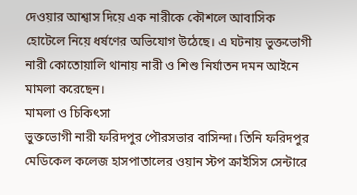দেওয়ার আশ্বাস দিয়ে এক নারীকে কৌশলে আবাসিক হোটেলে নিয়ে ধর্ষণের অভিযোগ উঠেছে। এ ঘটনায় ভুক্তভোগী নারী কোতোয়ালি থানায় নারী ও শিশু নির্যাতন দমন আইনে মামলা করেছেন।
মামলা ও চিকিৎসা
ভুক্তভোগী নারী ফরিদপুর পৌরসভার বাসিন্দা। তিনি ফরিদপুর মেডিকেল কলেজ হাসপাতালের ওয়ান স্টপ ক্রাইসিস সেন্টারে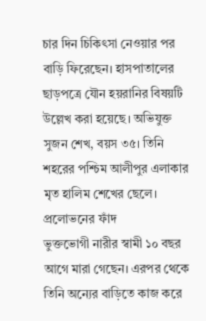চার দিন চিকিৎসা নেওয়ার পর বাড়ি ফিরেছেন। হাসপাতালের ছাড়পত্রে যৌন হয়রানির বিষয়টি উল্লেখ করা হয়েছে। অভিযুক্ত সুজন শেখ, বয়স ৩৫। তিনি শহরের পশ্চিম আলীপুর এলাকার মৃত হালিম শেখের ছেলে।
প্রলোভনের ফাঁদ
ভুক্তভোগী নারীর স্বামী ১০ বছর আগে মারা গেছেন। এরপর থেকে তিনি অন্যের বাড়িতে কাজ করে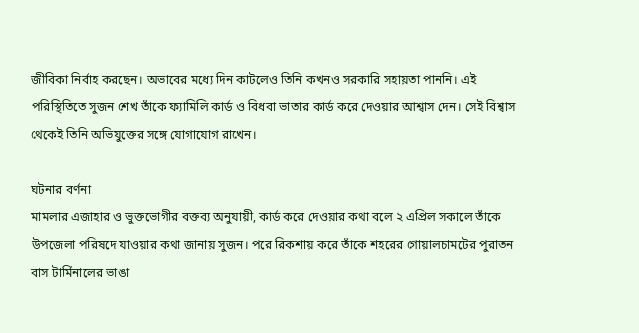জীবিকা নির্বাহ করছেন। অভাবের মধ্যে দিন কাটলেও তিনি কখনও সরকারি সহায়তা পাননি। এই পরিস্থিতিতে সুজন শেখ তাঁকে ফ্যামিলি কার্ড ও বিধবা ভাতার কার্ড করে দেওয়ার আশ্বাস দেন। সেই বিশ্বাস থেকেই তিনি অভিযুক্তের সঙ্গে যোগাযোগ রাখেন।

ঘটনার বর্ণনা
মামলার এজাহার ও ভুক্তভোগীর বক্তব্য অনুযায়ী, কার্ড করে দেওয়ার কথা বলে ২ এপ্রিল সকালে তাঁকে উপজেলা পরিষদে যাওয়ার কথা জানায় সুজন। পরে রিকশায় করে তাঁকে শহরের গোয়ালচামটের পুরাতন বাস টার্মিনালের ভাঙা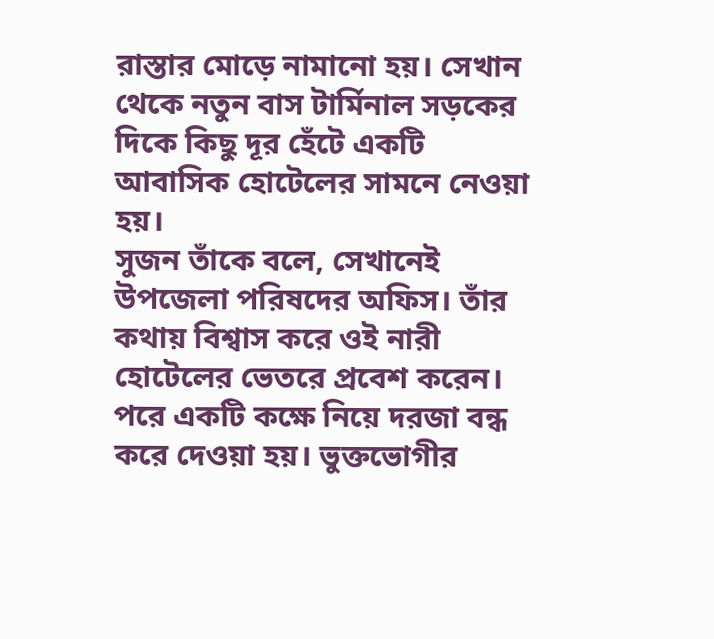রাস্তার মোড়ে নামানো হয়। সেখান থেকে নতুন বাস টার্মিনাল সড়কের দিকে কিছু দূর হেঁটে একটি আবাসিক হোটেলের সামনে নেওয়া হয়।
সুজন তাঁকে বলে, সেখানেই উপজেলা পরিষদের অফিস। তাঁর কথায় বিশ্বাস করে ওই নারী হোটেলের ভেতরে প্রবেশ করেন। পরে একটি কক্ষে নিয়ে দরজা বন্ধ করে দেওয়া হয়। ভুক্তভোগীর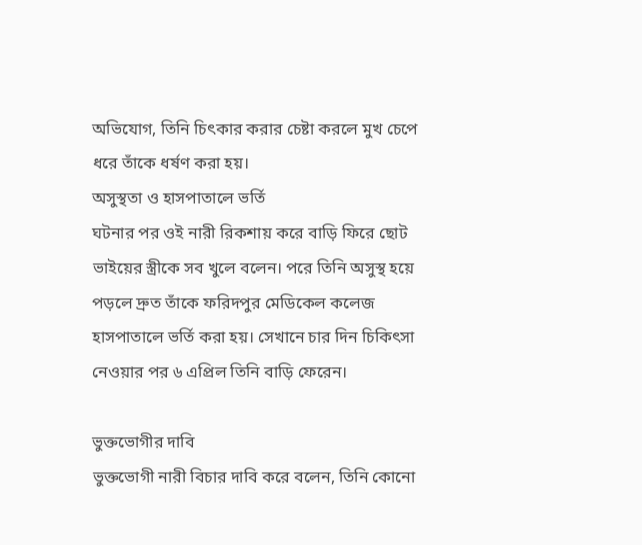অভিযোগ, তিনি চিৎকার করার চেষ্টা করলে মুখ চেপে ধরে তাঁকে ধর্ষণ করা হয়।
অসুস্থতা ও হাসপাতালে ভর্তি
ঘটনার পর ওই নারী রিকশায় করে বাড়ি ফিরে ছোট ভাইয়ের স্ত্রীকে সব খুলে বলেন। পরে তিনি অসুস্থ হয়ে পড়লে দ্রুত তাঁকে ফরিদপুর মেডিকেল কলেজ হাসপাতালে ভর্তি করা হয়। সেখানে চার দিন চিকিৎসা নেওয়ার পর ৬ এপ্রিল তিনি বাড়ি ফেরেন।

ভুক্তভোগীর দাবি
ভুক্তভোগী নারী বিচার দাবি করে বলেন, তিনি কোনো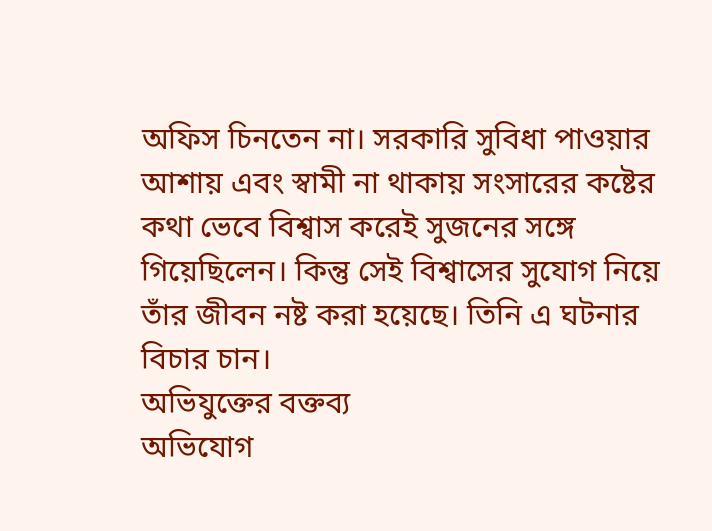অফিস চিনতেন না। সরকারি সুবিধা পাওয়ার আশায় এবং স্বামী না থাকায় সংসারের কষ্টের কথা ভেবে বিশ্বাস করেই সুজনের সঙ্গে গিয়েছিলেন। কিন্তু সেই বিশ্বাসের সুযোগ নিয়ে তাঁর জীবন নষ্ট করা হয়েছে। তিনি এ ঘটনার বিচার চান।
অভিযুক্তের বক্তব্য
অভিযোগ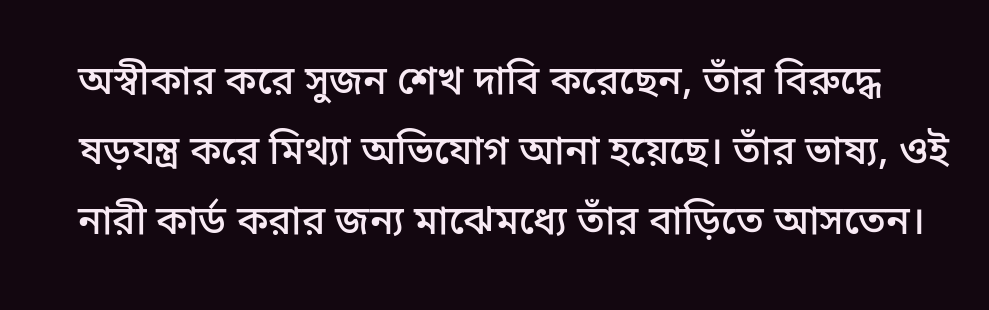অস্বীকার করে সুজন শেখ দাবি করেছেন, তাঁর বিরুদ্ধে ষড়যন্ত্র করে মিথ্যা অভিযোগ আনা হয়েছে। তাঁর ভাষ্য, ওই নারী কার্ড করার জন্য মাঝেমধ্যে তাঁর বাড়িতে আসতেন।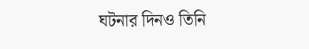ঘটনার দিনও তিনি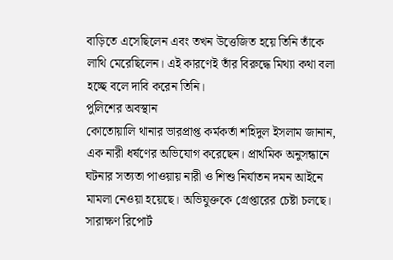বাড়িতে এসেছিলেন এবং তখন উত্তেজিত হয়ে তিনি তাঁকে লাথি মেরেছিলেন। এই কারণেই তাঁর বিরুদ্ধে মিথ্যা কথা বলা হচ্ছে বলে দাবি করেন তিনি।
পুলিশের অবস্থান
কোতোয়ালি থানার ভারপ্রাপ্ত কর্মকর্তা শহিদুল ইসলাম জানান, এক নারী ধর্ষণের অভিযোগ করেছেন। প্রাথমিক অনুসন্ধানে ঘটনার সত্যতা পাওয়ায় নারী ও শিশু নির্যাতন দমন আইনে মামলা নেওয়া হয়েছে। অভিযুক্তকে গ্রেপ্তারের চেষ্টা চলছে।
সারাক্ষণ রিপোর্ট